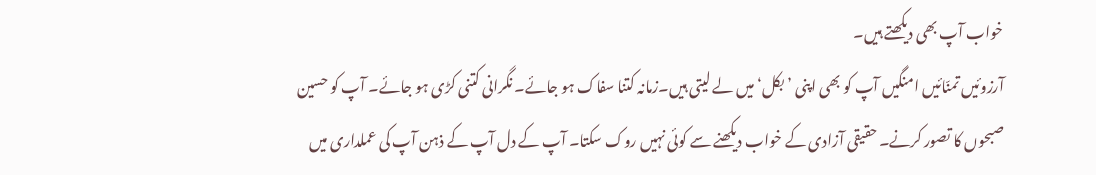خواب آپ بھی دیکھتے ہیں۔
آرزوئیں تمنّائیں امنگیں آپ کو بھی اپنی ’بکل‘ میں لے لیتی ہیں۔زمانہ کتنا سفاک ہو جائے۔ نگرانی کتنی کڑی ہو جائے۔ آپ کو حسین صبحوں کا تصور کرنے۔ حقیقی آزادی کے خواب دیکھنے سے کوئی نہیں روک سکتا۔ آپ کے دل آپ کے ذہن آپ کی عملداری میں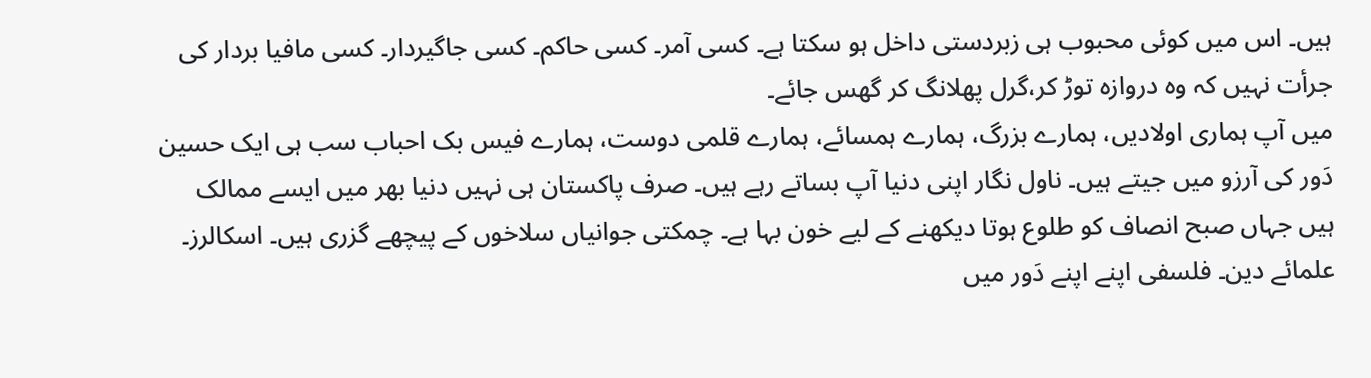ہیں۔ اس میں کوئی محبوب ہی زبردستی داخل ہو سکتا ہے۔ کسی آمر۔ کسی حاکم۔ کسی جاگیردار۔ کسی مافیا بردار کی جرأت نہیں کہ وہ دروازہ توڑ کر،گرل پھلانگ کر گھس جائے۔
میں آپ ہماری اولادیں، ہمارے بزرگ، ہمارے ہمسائے، ہمارے قلمی دوست، ہمارے فیس بک احباب سب ہی ایک حسین دَور کی آرزو میں جیتے ہیں۔ ناول نگار اپنی دنیا آپ بساتے رہے ہیں۔ صرف پاکستان ہی نہیں دنیا بھر میں ایسے ممالک ہیں جہاں صبح انصاف کو طلوع ہوتا دیکھنے کے لیے خون بہا ہے۔ چمکتی جوانیاں سلاخوں کے پیچھے گزری ہیں۔ اسکالرز۔ علمائے دین۔ فلسفی اپنے اپنے دَور میں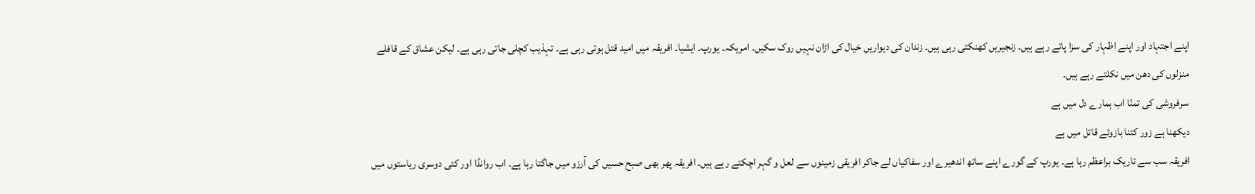اپنے اجتہاد اور اپنے اظہار کی سزا پاتے رہے ہیں۔ زنجیریں کھنکتی رہی ہیں۔ زندان کی دیواریں خیال کی اڑان نہیں روک سکیں۔ امریکہ۔ یورپ۔ ایشیا۔ افریقہ میں امید قتل ہوتی رہی ہے۔ تہذیب کچلی جاتی رہی ہے۔ لیکن عشاق کے قافلے منزلوں کی دھن میں نکلتے رہے ہیں۔
سرفروشی کی تمنّا اب ہمارے دل میں ہے
دیکھنا ہے زور کتنا بازوئے قاتل میں ہے
افریقہ سب سے تاریک براعظم رہا ہے۔ یورپ کے گورے اپنے ساتھ اندھیرے اور سفاکیاں لے جاکر افریقی زمینوں سے لعل و گہر اچکتے رہے ہیں۔ افریقہ پھر بھی صبح حسیں کی آرزو میں جاگتا رہا ہے۔ اب روانڈا اور کئی دوسری ریاستوں میں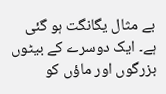بے مثال یگانگت ہو گئی ہے۔ ایک دوسرے کے بیٹوں بزرگوں اور ماؤں کو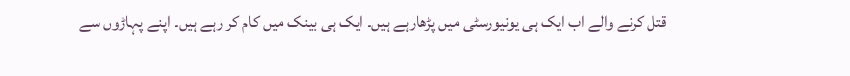قتل کرنے والے اب ایک ہی یونیورسٹی میں پڑھارہے ہیں۔ ایک ہی بینک میں کام کر رہے ہیں۔ اپنے پہاڑوں سے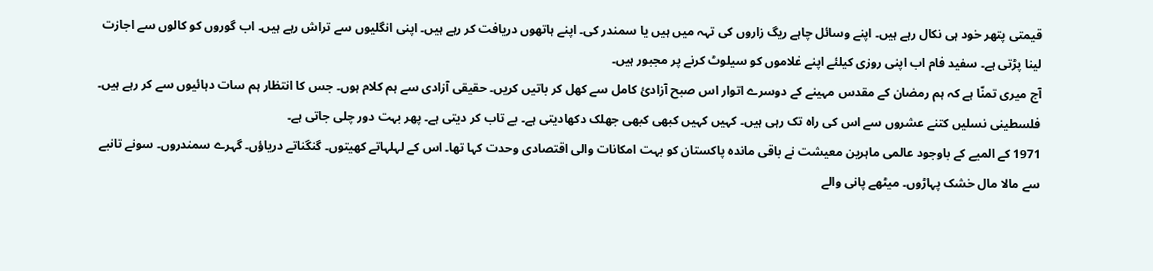قیمتی پتھر خود ہی نکال رہے ہیں۔ اپنے وسائل چاہے ریگ زاروں کی تہہ میں ہیں یا سمندر کی۔ اپنے ہاتھوں دریافت کر رہے ہیں۔ اپنی انگلیوں سے تراش رہے ہیں۔ اب گوروں کو کالوں سے اجازت لینا پڑتی ہے۔ سفید فام اب اپنی روزی کیلئے اپنے غلاموں کو سیلوٹ کرنے پر مجبور ہیں۔
آج میری تمنّا ہے کہ ہم رمضان کے مقدس مہینے کے دوسرے اتوار اس صبح آزادیٔ کامل سے کھل کر باتیں کریں۔ حقیقی آزادی سے ہم کلام ہوں۔ جس کا انتظار ہم سات دہائیوں سے کر رہے ہیں۔ فلسطینی نسلیں کتنے عشروں سے اس کی راہ تک رہی ہیں۔ کہیں کہیں کبھی کبھی جھلک دکھادیتی ہے۔ بے تاب کر دیتی ہے۔ پھر بہت دور چلی جاتی ہے۔
1971 کے المیے کے باوجود عالمی ماہرین معیشت نے باقی ماندہ پاکستان کو بہت امکانات والی اقتصادی وحدت کہا تھا۔ اس کے لہلہاتے کھیتوں۔ گنگناتے دریاؤں۔ گہرے سمندروں۔ سونے تانبے سے مالا مال خشک پہاڑوں۔ میٹھے پانی والے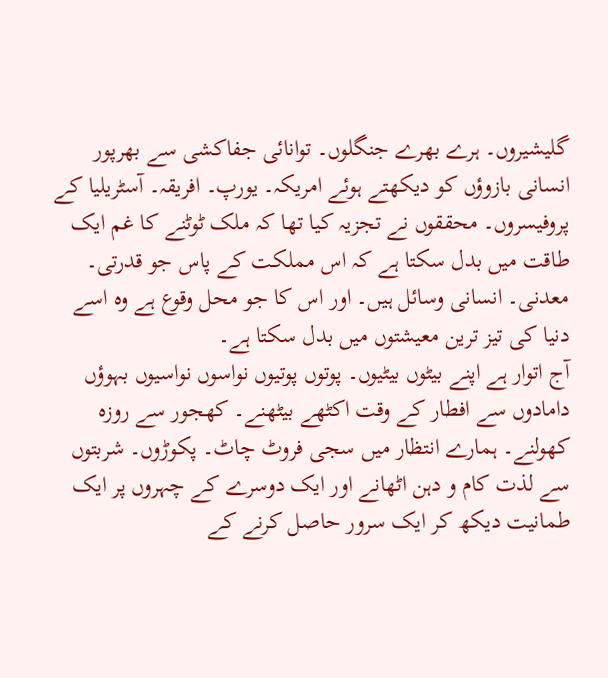گلیشیروں۔ ہرے بھرے جنگلوں۔ توانائی جفاکشی سے بھرپور انسانی بازوؤں کو دیکھتے ہوئے امریکہ۔ یورپ۔ افریقہ۔ آسٹریلیا کے پروفیسروں۔ محققوں نے تجزیہ کیا تھا کہ ملک ٹوٹنے کا غم ایک طاقت میں بدل سکتا ہے کہ اس مملکت کے پاس جو قدرتی۔ معدنی۔ انسانی وسائل ہیں۔ اور اس کا جو محل وقوع ہے وہ اسے دنیا کی تیز ترین معیشتوں میں بدل سکتا ہے۔
آج اتوار ہے اپنے بیٹوں بیٹیوں۔ پوتوں پوتیوں نواسوں نواسیوں بہوؤں دامادوں سے افطار کے وقت اکٹھے بیٹھنے۔ کھجور سے روزہ کھولنے۔ ہمارے انتظار میں سجی فروٹ چاٹ۔ پکوڑوں۔ شربتوں سے لذت کام و دہن اٹھانے اور ایک دوسرے کے چہروں پر ایک طمانیت دیکھ کر ایک سرور حاصل کرنے کے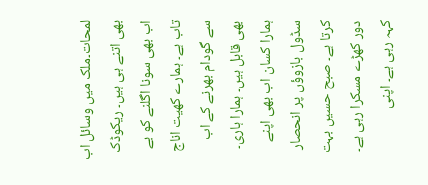لمحات۔ملک میں وسائل اب بھی اتنے ہی ہیں۔ ریکوڈک اب بھی سونا اگلنے کو بے تاب ہے۔ ہمارے کھیت اناج سے گودام بھرنے کے اب بھی قابل ہیں۔ ہمارا ہاری۔ ہمارا کسان اب بھی اپنے سڈول بازوؤں پر انحصار کرتا ہے۔ صبح حسیں بہت دور کھڑے مسکرا رہی ہے۔ کہہ رہی ہے۔ اپنی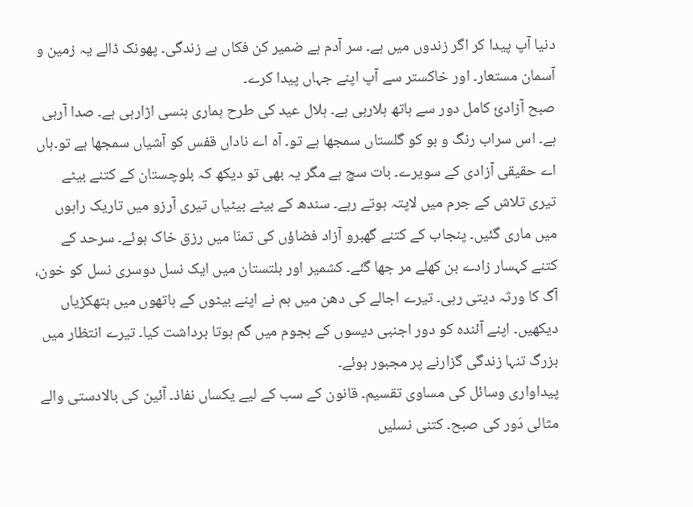دنیا آپ پیدا کر اگر زندوں میں ہے۔ سر آدم ہے ضمیر کن فکاں ہے زندگی۔ پھونک ڈالے یہ زمین و آسمان مستعار۔ اور خاکستر سے آپ اپنے جہاں پیدا کرے۔
صبح آزادیٔ کامل دور سے ہاتھ ہلارہی ہے۔ ہلال عید کی طرح ہماری ہنسی اڑارہی ہے۔ صدا آرہی ہے۔ اس سراب رنگ و بو کو گلستاں سمجھا ہے تو۔ آہ اے ناداں قفس کو آشیاں سمجھا ہے تو۔ہاں اے حقیقی آزادی کے سویرے۔ بات سچ ہے مگر یہ بھی تو دیکھ کہ بلوچستان کے کتنے بیٹے تیری تلاش کے جرم میں لاپتہ ہوتے رہے۔ سندھ کے بیٹے بیٹیاں تیری آرزو میں تاریک راہوں میں ماری گئیں۔ پنجاب کے کتنے گھبرو آزاد فضاؤں کی تمنّا میں رزق خاک ہوئے۔ سرحد کے کتنے کہسار زادے بن کھلے مر جھا گئے۔ کشمیر اور بلتستان میں ایک نسل دوسری نسل کو خون، آگ کا ورثہ دیتی رہی۔ تیرے اجالے کی دھن میں ہم نے اپنے بیٹوں کے ہاتھوں میں ہتھکڑیاں دیکھیں۔ اپنے آئندہ کو دور اجنبی دیسوں کے ہجوم میں گم ہوتا برداشت کیا۔ تیرے انتظار میں بزرگ تنہا زندگی گزارنے پر مجبور ہوئے۔
پیداواری وسائل کی مساوی تقسیم۔ قانون کے سب کے لیے یکساں نفاذ۔ آئین کی بالادستی والے مثالی دَور کی صبح۔ کتنی نسلیں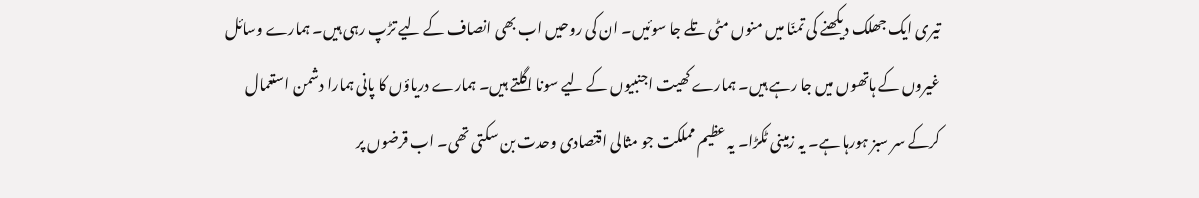تیری ایک جھلک دیکھنے کی تمنّا میں منوں مٹی تلے جا سوئیں۔ ان کی روحیں اب بھی انصاف کے لیے تڑپ رہی ہیں۔ ہمارے وسائل غیروں کے ہاتھوں میں جا رہے ہیں۔ ہمارے کھیت اجنبیوں کے لیے سونا اگلتے ہیں۔ ہمارے دریاؤں کا پانی ہمارا دشمن استعمال کرکے سر سبز ہورہا ہے۔ یہ زمینی ٹکڑا۔ یہ عظیم مملکت جو مثالی اقتصادی وحدت بن سکتی تھی۔ اب قرضوں پر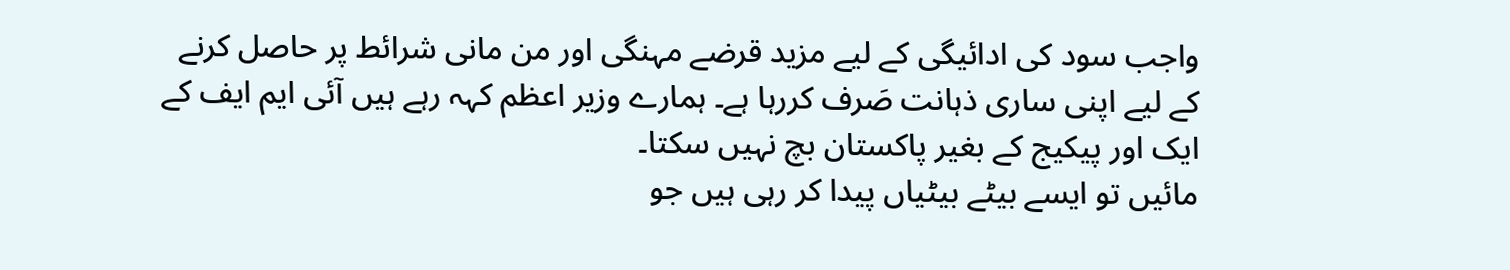واجب سود کی ادائیگی کے لیے مزید قرضے مہنگی اور من مانی شرائط پر حاصل کرنے کے لیے اپنی ساری ذہانت صَرف کررہا ہے۔ ہمارے وزیر اعظم کہہ رہے ہیں آئی ایم ایف کے ایک اور پیکیج کے بغیر پاکستان بچ نہیں سکتا۔
مائیں تو ایسے بیٹے بیٹیاں پیدا کر رہی ہیں جو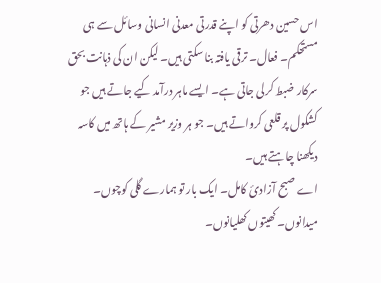اس حسین دھرتی کو اپنے قدرتی معدنی انسانی وسائل سے ہی مستحکم۔ فعال۔ ترقی یافتہ بنا سکتی ہیں۔ لیکن ان کی ذہانت بحق سرکار ضبط کرلی جاتی ہے۔ ایسے ماہر درآمد کیے جاتے ہیں جو کشکول پر قلعی کرواتے ہیں۔ جو ہر وزیر مشیر کے ہاتھ میں کاسہ دیکھنا چاہتے ہیں۔
اے صبح آزادیٔ کامل۔ ایک بار تو ہمارے گلی کوچوں۔ میدانوں۔ کھیتوں کھلیانوں۔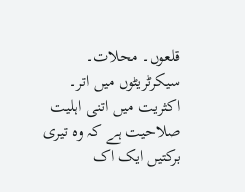قلعوں۔ محلات۔ سیکرٹریٹوں میں اتر۔ اکثریت میں اتنی اہلیت صلاحیت ہے کہ وہ تیری برکتیں ایک اک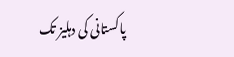پاکستانی کی دہلیز تک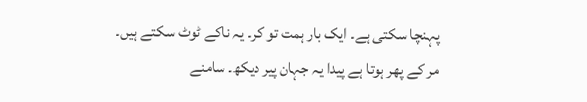پہنچا سکتی ہے۔ ایک بار ہمت تو کر۔ یہ ناکے ٹوٹ سکتے ہیں۔ مر کے پھر ہوتا ہے پیدا یہ جہان پیر دیکھ۔ سامنے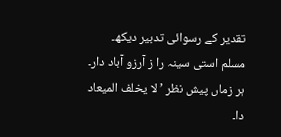تقدیر کے رسوائی تدبیر دیکھ۔ مسلم استی سینہ را ز آرزو آباد دار۔ ہر زماں پیش نظر ’لا یخلف المیعاد دا۔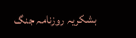بشکریہ روزنامہ جنگ